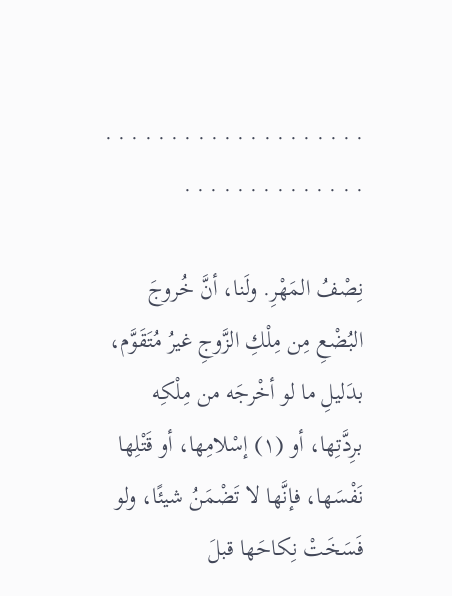. . . . . . . . . . . . . . . . . . . . . . . . . . . . . . . . . .

نِصْفُ المَهْرِ. ولَنا، أنَّ خُروجَ البُضْعِ مِن مِلْكِ الزَّوجِ غيرُ مُتَقَوَّم، بدَليلِ ما لو أخْرجَه من مِلْكِه برِدَّتِها، أو (١) إسْلامِها، أو قَتْلِها نَفْسَها، فإنَّها لا تَضْمَنُ شيئًا، ولو فَسَخَتْ نِكاحَها قبلَ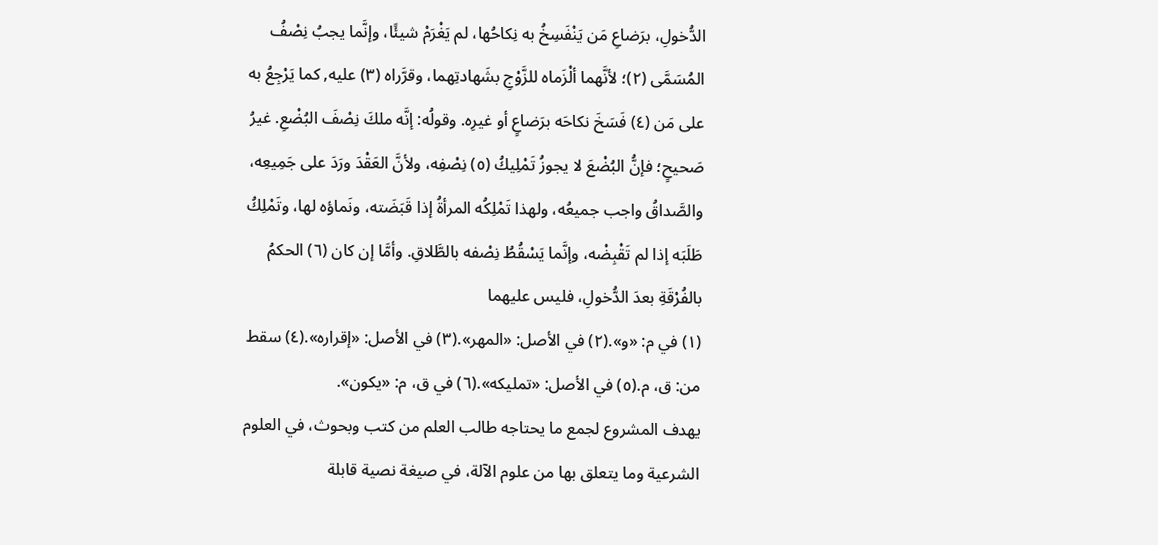الدُّخولِ، برَضاعِ مَن يَنْفَسِخُ به نِكاحُها، لم يَغْرَمْ شيئًا، وإنَّما يجبُ نِصْفُ المُسَمَّى (٢)؛ لأنَّهما ألْزَماه للزَّوْجِ بشَهادتِهما، وقرَّراه (٣) عليه, كما يَرْجِعُ به على مَن (٤) فَسَخَ نكاحَه برَضاعٍ أو غيرِه. وقولُه: إنَّه ملكَ نِصْفَ البُضْعِ. غيرُ صَحيحٍ؛ فإنُّ البُضْعَ لا يجوزُ تَمْلِيكُ (٥) نِصْفِه، ولأنَّ العَقْدَ ورَدَ على جَمِيعِه، والصَّداقُ واجب جميعُه، ولهذا تَمْلِكُه المرأةُ إذا قَبَضَته، ونَماؤه لها، وتَمْلِكُ طَلَبَه إذا لم تَقْبِضْه، وإنَّما يَسْقُطُ نِصْفه بالطَّلاقِ. وأمَّا إن كان (٦) الحكمُ بالفُرْقَةِ بعدَ الدُّخولِ، فليس عليهما
(١) في م: «و».(٢) في الأصل: «المهر».(٣) في الأصل: «إقراره».(٤) سقط من: ق، م.(٥) في الأصل: «تمليكه».(٦) في ق، م: «يكون».
يهدف المشروع لجمع ما يحتاجه طالب العلم من كتب وبحوث، في العلوم الشرعية وما يتعلق بها من علوم الآلة، في صيغة نصية قابلة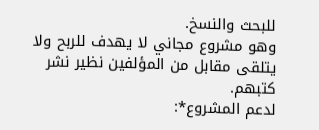للبحث والنسخ.
وهو مشروع مجاني لا يهدف للربح ولا يتلقى مقابل من المؤلفين نظير نشر كتبهم.
لدعم المشروع*: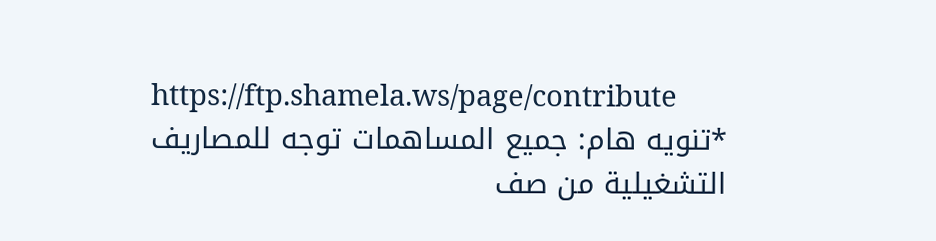https://ftp.shamela.ws/page/contribute
*تنويه هام: جميع المساهمات توجه للمصاريف التشغيلية من صف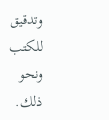وتدقيق للكتب ونحو ذلك.